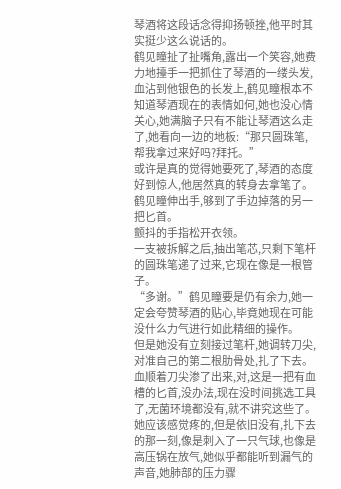琴酒将这段话念得抑扬顿挫,他平时其实挺少这么说话的。
鹤见瞳扯了扯嘴角,露出一个笑容,她费力地擡手一把抓住了琴酒的一缕头发,血沾到他银色的长发上,鹤见瞳根本不知道琴酒现在的表情如何,她也没心情关心,她满脑子只有不能让琴酒这么走了,她看向一边的地板:“那只圆珠笔,帮我拿过来好吗?拜托。”
或许是真的觉得她要死了,琴酒的态度好到惊人,他居然真的转身去拿笔了。
鹤见瞳伸出手,够到了手边掉落的另一把匕首。
颤抖的手指松开衣领。
一支被拆解之后,抽出笔芯,只剩下笔杆的圆珠笔递了过来,它现在像是一根管子。
“多谢。”鹤见瞳要是仍有余力,她一定会夸赞琴酒的贴心,毕竟她现在可能没什么力气进行如此精细的操作。
但是她没有立刻接过笔杆,她调转刀尖,对准自己的第二根肋骨处,扎了下去。
血顺着刀尖渗了出来,对,这是一把有血槽的匕首,没办法,现在没时间挑选工具了,无菌环境都没有,就不讲究这些了。
她应该感觉疼的,但是依旧没有,扎下去的那一刻,像是刺入了一只气球,也像是高压锅在放气,她似乎都能听到漏气的声音,她肺部的压力骤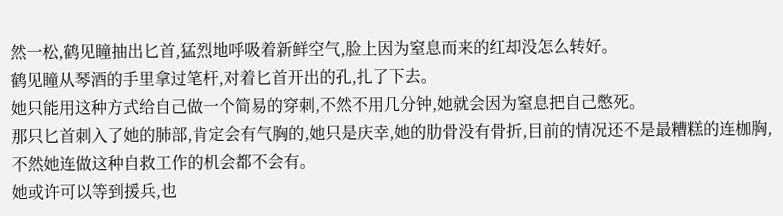然一松,鹤见瞳抽出匕首,猛烈地呼吸着新鲜空气,脸上因为窒息而来的红却没怎么转好。
鹤见瞳从琴酒的手里拿过笔杆,对着匕首开出的孔,扎了下去。
她只能用这种方式给自己做一个简易的穿刺,不然不用几分钟,她就会因为窒息把自己憋死。
那只匕首刺入了她的肺部,肯定会有气胸的,她只是庆幸,她的肋骨没有骨折,目前的情况还不是最糟糕的连枷胸,不然她连做这种自救工作的机会都不会有。
她或许可以等到援兵,也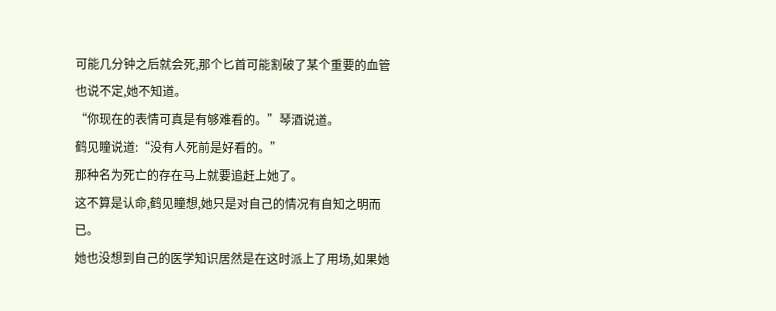可能几分钟之后就会死,那个匕首可能割破了某个重要的血管也说不定,她不知道。
“你现在的表情可真是有够难看的。”琴酒说道。
鹤见瞳说道:“没有人死前是好看的。”
那种名为死亡的存在马上就要追赶上她了。
这不算是认命,鹤见瞳想,她只是对自己的情况有自知之明而已。
她也没想到自己的医学知识居然是在这时派上了用场,如果她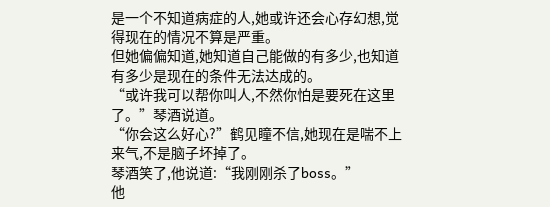是一个不知道病症的人,她或许还会心存幻想,觉得现在的情况不算是严重。
但她偏偏知道,她知道自己能做的有多少,也知道有多少是现在的条件无法达成的。
“或许我可以帮你叫人,不然你怕是要死在这里了。”琴酒说道。
“你会这么好心?”鹤见瞳不信,她现在是喘不上来气,不是脑子坏掉了。
琴酒笑了,他说道:“我刚刚杀了boss。”
他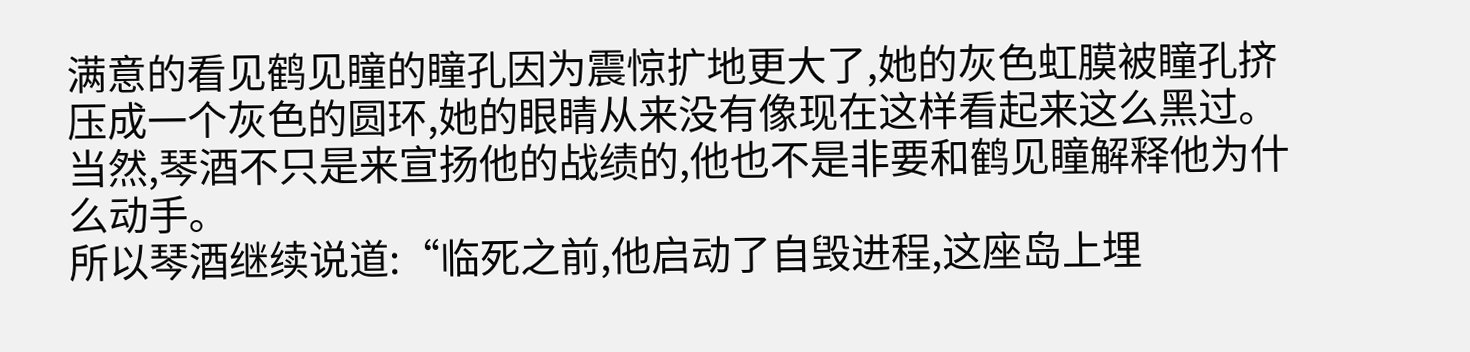满意的看见鹤见瞳的瞳孔因为震惊扩地更大了,她的灰色虹膜被瞳孔挤压成一个灰色的圆环,她的眼睛从来没有像现在这样看起来这么黑过。
当然,琴酒不只是来宣扬他的战绩的,他也不是非要和鹤见瞳解释他为什么动手。
所以琴酒继续说道:“临死之前,他启动了自毁进程,这座岛上埋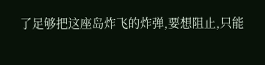了足够把这座岛炸飞的炸弹,要想阻止,只能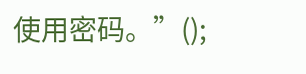使用密码。”();